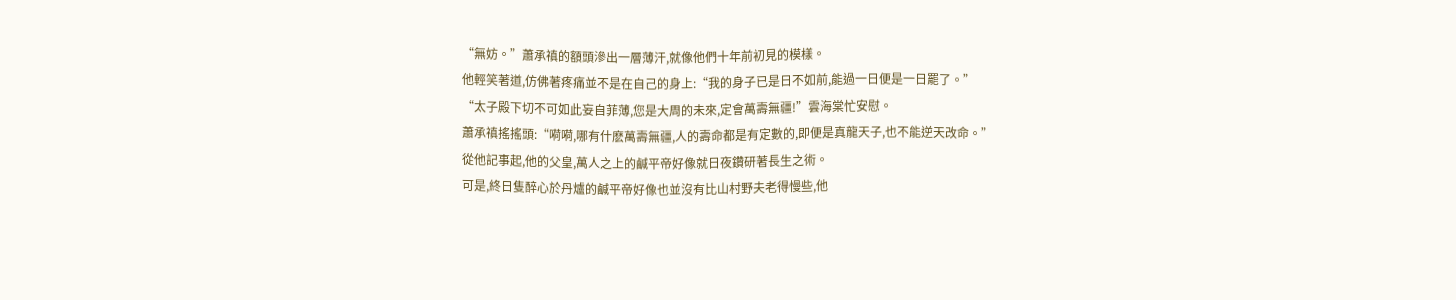“無妨。”蕭承禛的額頭滲出一層薄汗,就像他們十年前初見的模樣。
他輕笑著道,仿佛著疼痛並不是在自己的身上:“我的身子已是日不如前,能過一日便是一日罷了。”
“太子殿下切不可如此妄自菲薄,您是大周的未來,定會萬壽無疆!”雲海棠忙安慰。
蕭承禛搖搖頭:“嗬嗬,哪有什麽萬壽無疆,人的壽命都是有定數的,即便是真龍天子,也不能逆天改命。”
從他記事起,他的父皇,萬人之上的鹹平帝好像就日夜鑽研著長生之術。
可是,終日隻醉心於丹爐的鹹平帝好像也並沒有比山村野夫老得慢些,他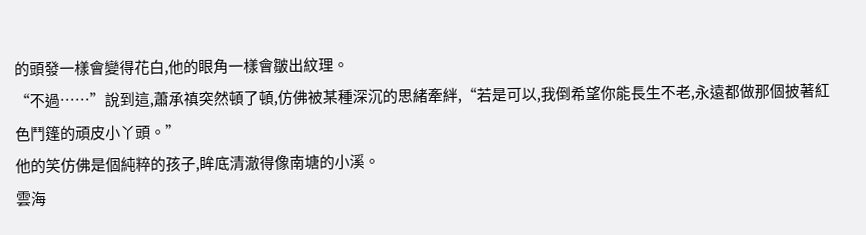的頭發一樣會變得花白,他的眼角一樣會皺出紋理。
“不過……”說到這,蕭承禛突然頓了頓,仿佛被某種深沉的思緒牽絆,“若是可以,我倒希望你能長生不老,永遠都做那個披著紅色鬥篷的頑皮小丫頭。”
他的笑仿佛是個純粹的孩子,眸底清澈得像南塘的小溪。
雲海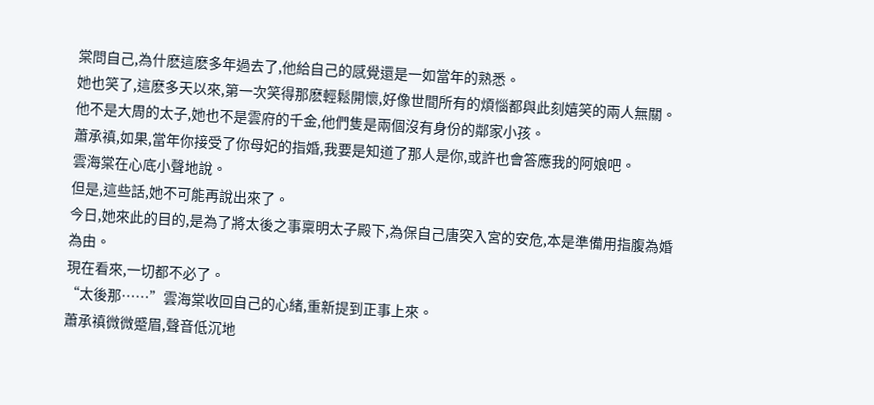棠問自己,為什麽這麽多年過去了,他給自己的感覺還是一如當年的熟悉。
她也笑了,這麽多天以來,第一次笑得那麽輕鬆開懷,好像世間所有的煩惱都與此刻嬉笑的兩人無關。
他不是大周的太子,她也不是雲府的千金,他們隻是兩個沒有身份的鄰家小孩。
蕭承禛,如果,當年你接受了你母妃的指婚,我要是知道了那人是你,或許也會答應我的阿娘吧。
雲海棠在心底小聲地說。
但是,這些話,她不可能再說出來了。
今日,她來此的目的,是為了將太後之事稟明太子殿下,為保自己唐突入宮的安危,本是準備用指腹為婚為由。
現在看來,一切都不必了。
“太後那……”雲海棠收回自己的心緒,重新提到正事上來。
蕭承禛微微蹙眉,聲音低沉地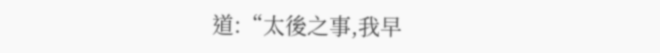道:“太後之事,我早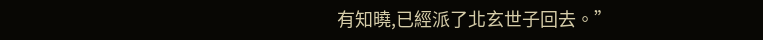有知曉,已經派了北玄世子回去。”